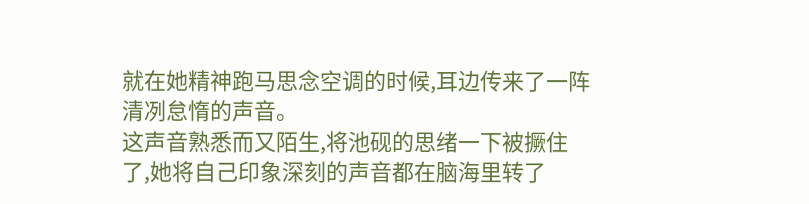就在她精神跑马思念空调的时候,耳边传来了一阵清冽怠惰的声音。
这声音熟悉而又陌生,将池砚的思绪一下被撅住了,她将自己印象深刻的声音都在脑海里转了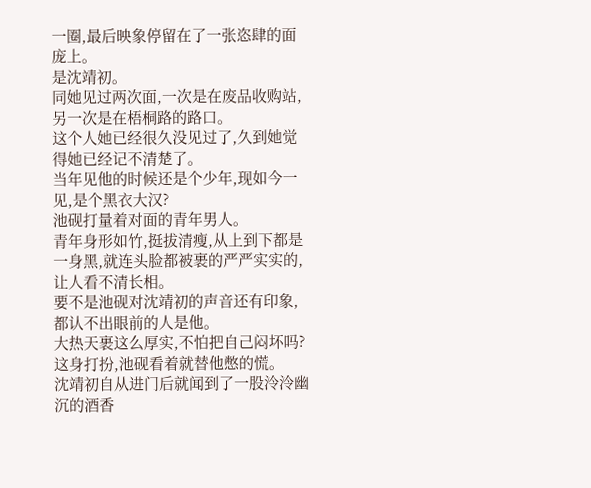一圈,最后映象停留在了一张恣肆的面庞上。
是沈靖初。
同她见过两次面,一次是在废品收购站,另一次是在梧桐路的路口。
这个人她已经很久没见过了,久到她觉得她已经记不清楚了。
当年见他的时候还是个少年,现如今一见,是个黑衣大汉?
池砚打量着对面的青年男人。
青年身形如竹,挺拔清瘦,从上到下都是一身黑,就连头脸都被裹的严严实实的,让人看不清长相。
要不是池砚对沈靖初的声音还有印象,都认不出眼前的人是他。
大热天裹这么厚实,不怕把自己闷坏吗?
这身打扮,池砚看着就替他憋的慌。
沈靖初自从进门后就闻到了一股泠泠幽沉的酒香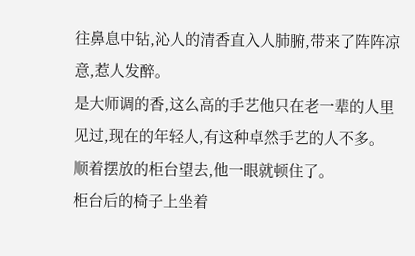往鼻息中钻,沁人的清香直入人肺腑,带来了阵阵凉意,惹人发醉。
是大师调的香,这么高的手艺他只在老一辈的人里见过,现在的年轻人,有这种卓然手艺的人不多。
顺着摆放的柜台望去,他一眼就顿住了。
柜台后的椅子上坐着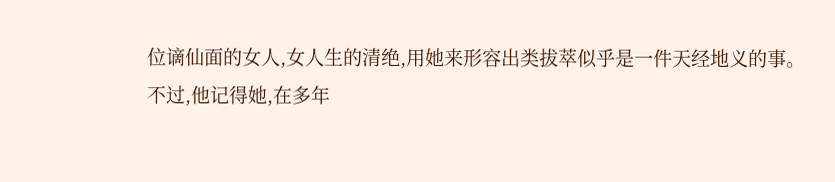位谪仙面的女人,女人生的清绝,用她来形容出类拔萃似乎是一件天经地义的事。
不过,他记得她,在多年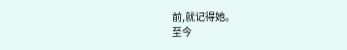前,就记得她。
至今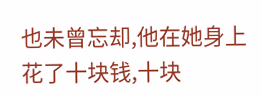也未曾忘却,他在她身上花了十块钱,十块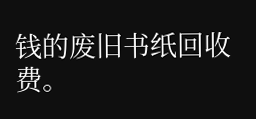钱的废旧书纸回收费。